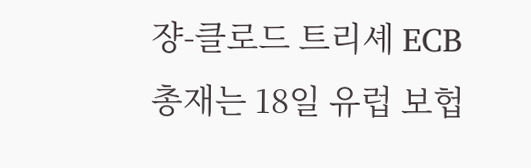쟝-클로드 트리셰 ECB 총재는 18일 유럽 보헙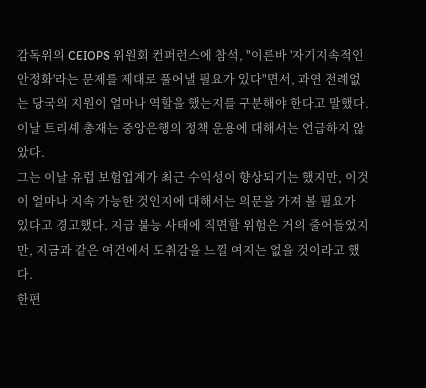감독위의 CEIOPS 위원회 컨퍼런스에 참석, "이른바 '자기지속적인 안정화'라는 문제를 제대로 풀어낼 필요가 있다"면서, 과연 전례없는 당국의 지원이 얼마나 역할을 했는지를 구분해야 한다고 말했다.
이날 트리셰 총재는 중앙은행의 정책 운용에 대해서는 언급하지 않았다.
그는 이날 유럽 보험업계가 최근 수익성이 향상되기는 했지만, 이것이 얼마나 지속 가능한 것인지에 대해서는 의문을 가져 볼 필요가 있다고 경고했다. 지급 불능 사태에 직면할 위험은 거의 줄어들었지만, 지금과 같은 여건에서 도취감을 느낄 여지는 없을 것이라고 했다.
한편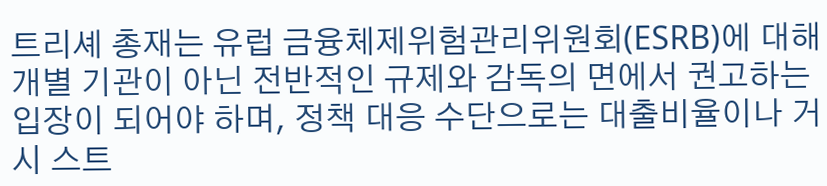트리셰 총재는 유럽 금융체제위험관리위원회(ESRB)에 대해 개별 기관이 아닌 전반적인 규제와 감독의 면에서 권고하는 입장이 되어야 하며, 정책 대응 수단으로는 대출비율이나 거시 스트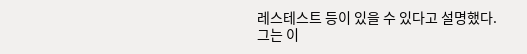레스테스트 등이 있을 수 있다고 설명했다.
그는 이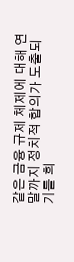같은 금융 규제 체제에 대해 연말까지 정치적 합의가 도출되기를 희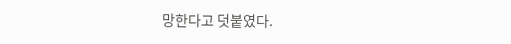망한다고 덧붙였다.